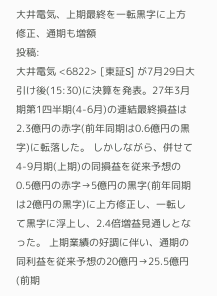大井電気、上期最終を一転黒字に上方修正、通期も増額
投稿:
大井電気 <6822> [東証S] が7月29日大引け後(15:30)に決算を発表。27年3月期第1四半期(4-6月)の連結最終損益は2.3億円の赤字(前年同期は0.6億円の黒字)に転落した。 しかしながら、併せて4-9月期(上期)の同損益を従来予想の0.5億円の赤字→5億円の黒字(前年同期は2億円の黒字)に上方修正し、一転して黒字に浮上し、2.4倍増益見通しとなった。 上期業績の好調に伴い、通期の同利益を従来予想の20億円→25.5億円(前期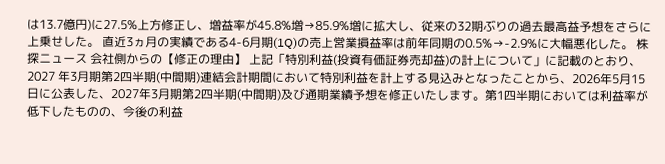は13.7億円)に27.5%上方修正し、増益率が45.8%増→85.9%増に拡大し、従来の32期ぶりの過去最高益予想をさらに上乗せした。 直近3ヵ月の実績である4-6月期(1Q)の売上営業損益率は前年同期の0.5%→-2.9%に大幅悪化した。 株探ニュース 会社側からの【修正の理由】 上記「特別利益(投資有価証券売却益)の計上について」に記載のとおり、2027 年3月期第2四半期(中間期)連結会計期間において特別利益を計上する見込みとなったことから、2026年5月15日に公表した、2027年3月期第2四半期(中間期)及び通期業績予想を修正いたします。第1四半期においては利益率が低下したものの、今後の利益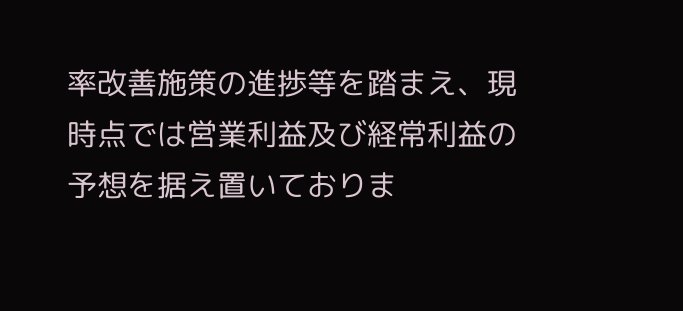率改善施策の進捗等を踏まえ、現時点では営業利益及び経常利益の予想を据え置いておりま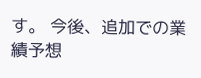す。 今後、追加での業績予想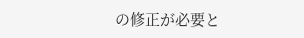の修正が必要と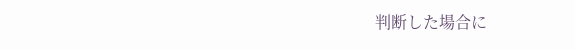判断した場合に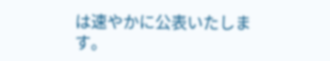は速やかに公表いたします。